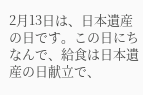2月13日は、日本遺産の日です。この日にちなんで、給食は日本遺産の日献立で、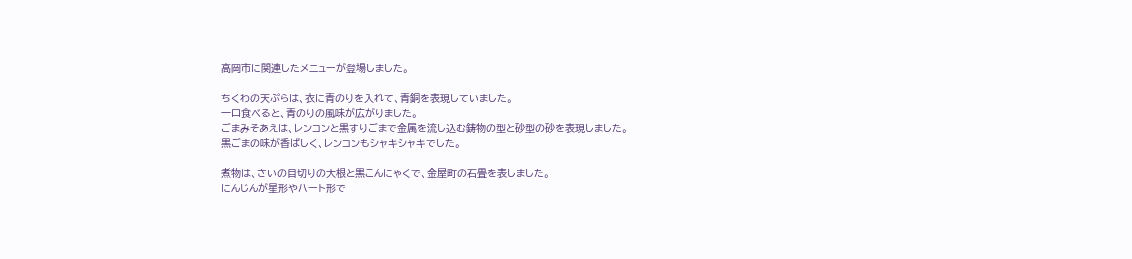高岡市に関連したメニューが登場しました。

ちくわの天ぷらは、衣に青のりを入れて、青銅を表現していました。
一口食べると、青のりの風味が広がりました。
ごまみそあえは、レンコンと黒すりごまで金属を流し込む鋳物の型と砂型の砂を表現しました。
黒ごまの味が香ばしく、レンコンもシャキシャキでした。

煮物は、さいの目切りの大根と黒こんにゃくで、金屋町の石畳を表しました。
にんじんが星形やハート形で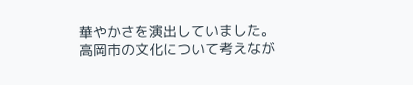華やかさを演出していました。
高岡市の文化について考えなが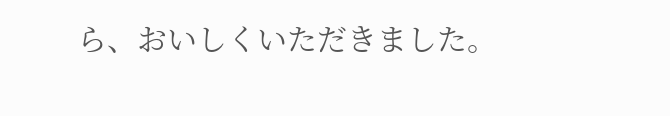ら、おいしくいただきました。